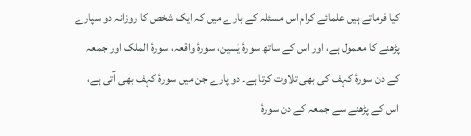کیا فرماتے ہیں علمائے کرام اس مسئلہ کے بارے میں کہ ایک شخص کا روزانہ دو سپارے پڑھنے کا معمول ہے، اور اس کے ساتھ سورۂ یٰسین، سورۂ واقعہ، سورۂ الملک اور جمعہ کے دن سورۂ کہف کی بھی تلاوت کرتا ہے۔ دو پارے جن میں سورۂ کہف بھی آتی ہے، اس کے پڑھنے سے جمعہ کے دن سورۂ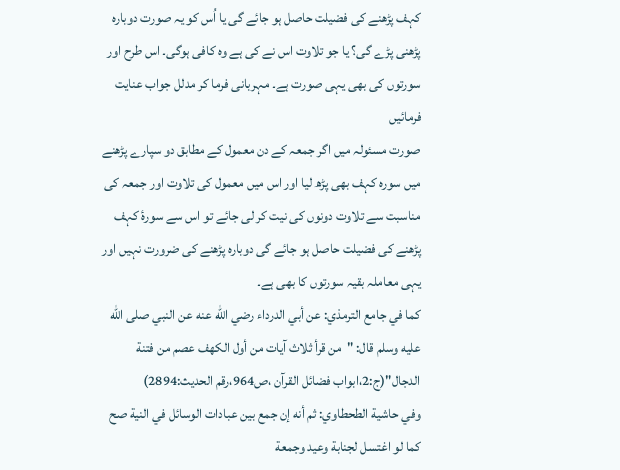کہف پڑھنے کی فضیلت حاصل ہو جائے گی یا اُس کو یہ صورت دوبارہ پڑھنی پڑے گی؟ یا جو تلاوت اس نے کی ہے وہ کافی ہوگی۔ اس طرح اور سورتوں کی بھی یہی صورت ہے۔ مہربانی فرما کر مدلل جواب عنایت فرمائیں
صورت مسئولہ میں اگر جمعہ کے دن معمول کے مطابق دو سپارے پڑھنے میں سورہ کہف بھی پڑھ لیا اور اس میں معمول کی تلاوت اور جمعہ کی مناسبت سے تلاوت دونوں کی نیت کر لی جائے تو اس سے سورۂ کہف پڑھنے کی فضیلت حاصل ہو جائے گی دوبارہ پڑھنے کی ضرورت نہیں اور یہی معاملہ بقیہ سورتوں کا بھی ہے۔
کما في جامع الترمذي: عن أبي الدرداء رضي الله عنه عن النبي صلى الله عليه وسلم قال: "من قرأ ثلاث آيات من أول الكهف عصم من فتنة الدجال"(ج:2،ابواب فضائل القرآن ،ص964،رقم الحدیث:2894)
وفي حاشية الطحطاوي: ثم أنه إن جمع بين عبادات الوسائل في النية صح كما لو اغتسل لجنابة وعيد وجمعة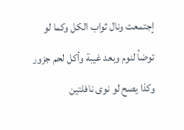إجتمعت ونال ثواب الكل وكما لو توضأ لنوم وبعد غيبة وأكل لحم جزور وكذا يصح لو نوى نافلتين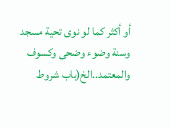أو أكثر كما لو نوى تحية مسجد وسنة وضوء وضحى وكسوف والمعتمد..الخ(باب شروط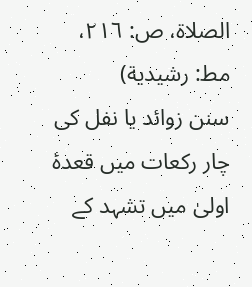الصلاة، ص: ٢١٦، مط: رشيدية)
سنن زوائد یا نفل کی چار رکعات میں قعدۂ اولیٰ میں تشہد کے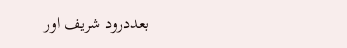بعددرود شریف اور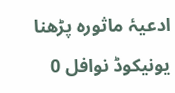ادعیۂ ماثورہ پڑھنا
یونیکوڈ نوافل 0